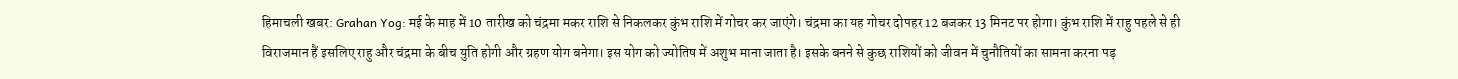हिमाचली खबर: Grahan Yog: मई के माह में 10 तारीख को चंद्रमा मकर राशि से निकलकर कुंभ राशि में गोचर कर जाएंगे। चंद्रमा का यह गोचर दोपहर 12 बजकर 13 मिनट पर होगा। कुंभ राशि में राहु पहले से ही विराजमान हैं इसलिए राहु और चंद्रमा के बीच युति होगी और ग्रहण योग बनेगा। इस योग को ज्योतिष में अशुभ माना जाता है। इसके बनने से कुछ राशियों को जीवन में चुनौतियों का सामना करना पड़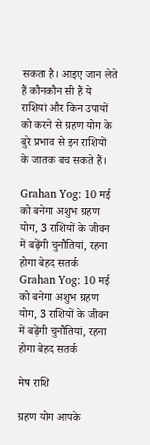सकता है। आइए जान लेते हैं कौनकौन सी हैं ये राशियां और किन उपायों को करने से ग्रहण योग के बुरे प्रभाव से इन राशियों के जातक बच सकते हैं।

Grahan Yog: 10 मई को बनेगा अशुभ ग्रहण योग, 3 राशियों के जीवन में बढ़ेंगी चुनौतियां, रहना होगा बेहद सतर्क
Grahan Yog: 10 मई को बनेगा अशुभ ग्रहण योग, 3 राशियों के जीवन में बढ़ेंगी चुनौतियां, रहना होगा बेहद सतर्क

मेष राशि

ग्रहण योग आपके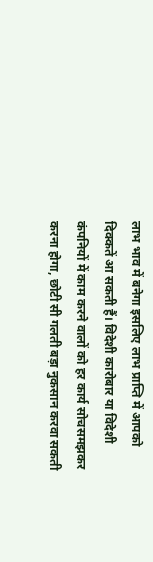लाभ भाव में बनेगा इसलिए लाभ प्राप्ति में आपको दिक्कतें आ सकती हैं। विदेशी कारोबार या विदेशी कंपनियों में काम करने वालों को हर कार्य सोचसमझकर करना होगा, छोटी सी गलती बड़ा नुकसान करवा सकती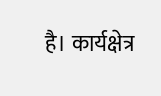है। कार्यक्षेत्र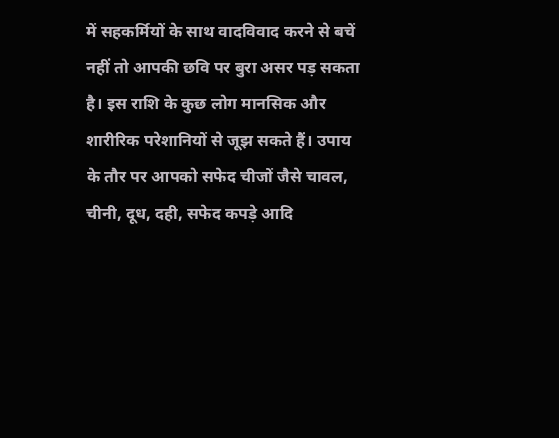में सहकर्मियों के साथ वादविवाद करने से बचें नहीं तो आपकी छवि पर बुरा असर पड़ सकता है। इस राशि के कुछ लोग मानसिक और शारीरिक परेशानियों से जूझ सकते हैं। उपाय के तौर पर आपको सफेद चीजों जैसे चावल, चीनी, दूध, दही, सफेद कपड़े आदि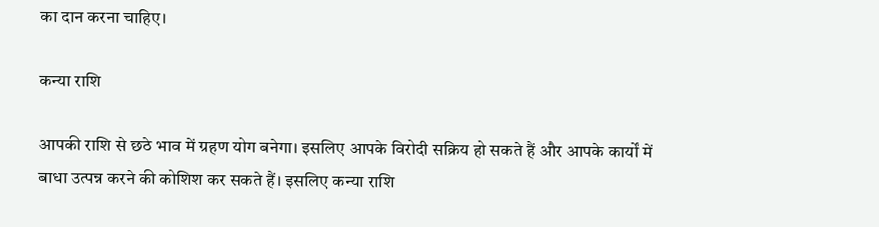का दान करना चाहिए।

कन्या राशि

आपकी राशि से छठे भाव में ग्रहण योग बनेगा। इसलिए आपके विरोदी सक्रिय हो सकते हैं और आपके कार्यों में बाधा उत्पन्न करने की कोशिश कर सकते हैं। इसलिए कन्या राशि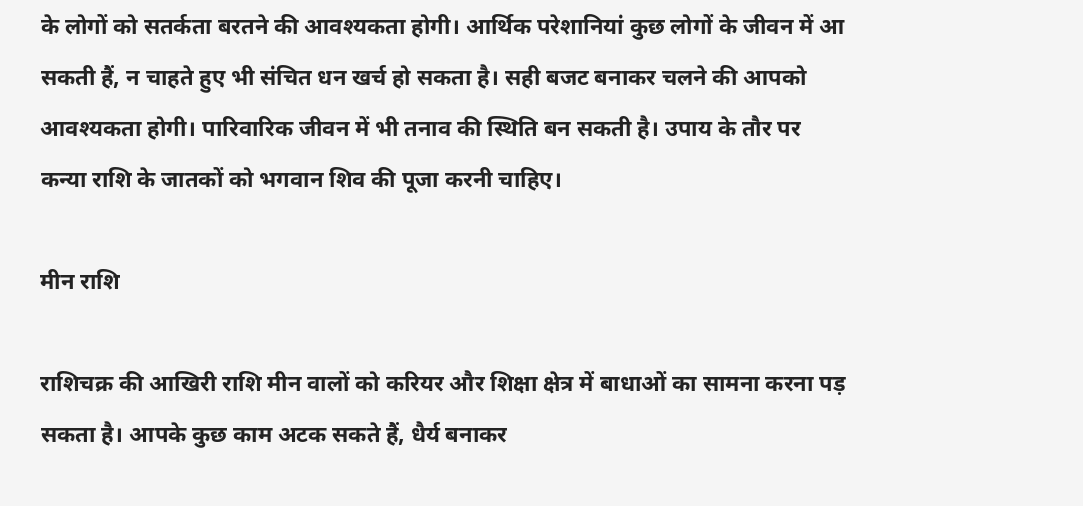के लोगों को सतर्कता बरतने की आवश्यकता होगी। आर्थिक परेशानियां कुछ लोगों के जीवन में आ सकती हैं, न चाहते हुए भी संचित धन खर्च हो सकता है। सही बजट बनाकर चलने की आपको आवश्यकता होगी। पारिवारिक जीवन में भी तनाव की स्थिति बन सकती है। उपाय के तौर पर कन्या राशि के जातकों को भगवान शिव की पूजा करनी चाहिए।

मीन राशि

राशिचक्र की आखिरी राशि मीन वालों को करियर और शिक्षा क्षेत्र में बाधाओं का सामना करना पड़ सकता है। आपके कुछ काम अटक सकते हैं, धैर्य बनाकर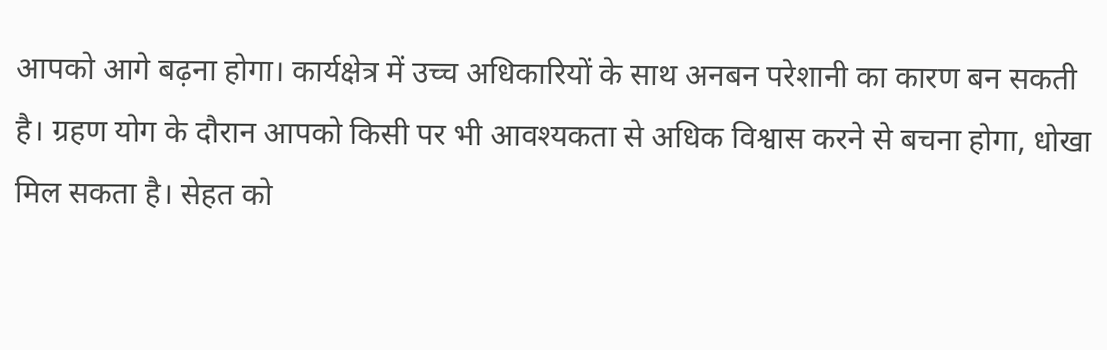आपको आगे बढ़ना होगा। कार्यक्षेत्र में उच्च अधिकारियों के साथ अनबन परेशानी का कारण बन सकती है। ग्रहण योग के दौरान आपको किसी पर भी आवश्यकता से अधिक विश्वास करने से बचना होगा, धोखा मिल सकता है। सेहत को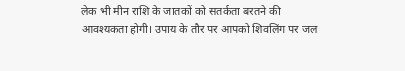लेक भी मीन राशि के जातकों को सतर्कता बरतने की आवश्यकता होगी। उपाय के तौर पर आपको शिवलिंग पर जल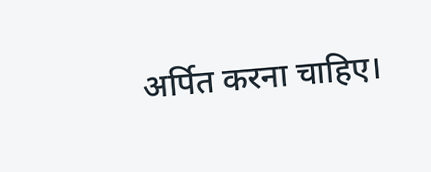अर्पित करना चाहिए।